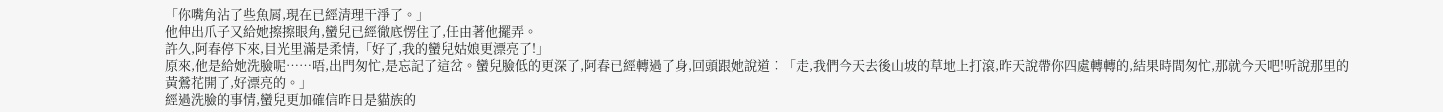「你嘴角沾了些魚屑,現在已經清理干淨了。」
他伸出爪子又給她擦擦眼角,蠻兒已經徹底愣住了,任由著他擺弄。
許久,阿春停下來,目光里滿是柔情,「好了,我的蠻兒姑娘更漂亮了!」
原來,他是給她洗臉呢……唔,出門匆忙,是忘記了這岔。蠻兒臉低的更深了,阿春已經轉過了身,回頭跟她說道︰「走,我們今天去後山坡的草地上打滾,昨天說帶你四處轉轉的,結果時間匆忙,那就今天吧!听說那里的黃鶯花開了,好漂亮的。」
經過洗臉的事情,蠻兒更加確信昨日是貓族的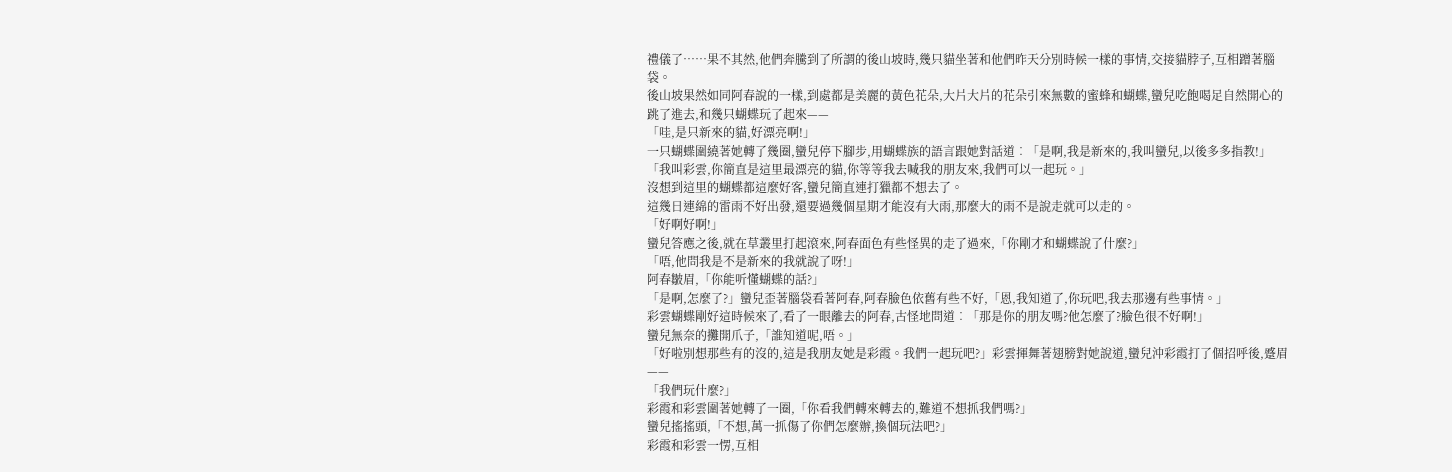禮儀了……果不其然,他們奔騰到了所謂的後山坡時,幾只貓坐著和他們昨天分別時候一樣的事情,交接貓脖子,互相蹭著腦袋。
後山坡果然如同阿春說的一樣,到處都是美麗的黃色花朵,大片大片的花朵引來無數的蜜蜂和蝴蝶,蠻兒吃飽喝足自然開心的跳了進去,和幾只蝴蝶玩了起來——
「哇,是只新來的貓,好漂亮啊!」
一只蝴蝶圍繞著她轉了幾圈,蠻兒停下腳步,用蝴蝶族的語言跟她對話道︰「是啊,我是新來的,我叫蠻兒,以後多多指教!」
「我叫彩雲,你簡直是這里最漂亮的貓,你等等我去喊我的朋友來,我們可以一起玩。」
沒想到這里的蝴蝶都這麼好客,蠻兒簡直連打獵都不想去了。
這幾日連綿的雷雨不好出發,還要過幾個星期才能沒有大雨,那麼大的雨不是說走就可以走的。
「好啊好啊!」
蠻兒答應之後,就在草叢里打起滾來,阿春面色有些怪異的走了過來,「你剛才和蝴蝶說了什麼?」
「唔,他問我是不是新來的我就說了呀!」
阿春皺眉,「你能听懂蝴蝶的話?」
「是啊,怎麼了?」蠻兒歪著腦袋看著阿春,阿春臉色依舊有些不好,「恩,我知道了,你玩吧,我去那邊有些事情。」
彩雲蝴蝶剛好這時候來了,看了一眼離去的阿春,古怪地問道︰「那是你的朋友嗎?他怎麼了?臉色很不好啊!」
蠻兒無奈的攤開爪子,「誰知道呢,唔。」
「好啦別想那些有的沒的,這是我朋友她是彩霞。我們一起玩吧?」彩雲揮舞著翅膀對她說道,蠻兒沖彩霞打了個招呼後,蹙眉——
「我們玩什麼?」
彩霞和彩雲圍著她轉了一圈,「你看我們轉來轉去的,難道不想抓我們嗎?」
蠻兒搖搖頭,「不想,萬一抓傷了你們怎麼辦,換個玩法吧?」
彩霞和彩雲一愣,互相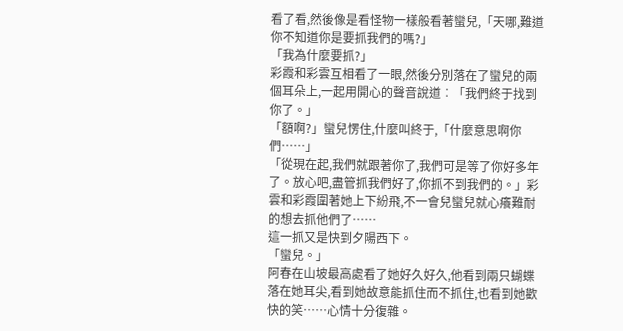看了看,然後像是看怪物一樣般看著蠻兒,「天哪,難道你不知道你是要抓我們的嗎?」
「我為什麼要抓?」
彩霞和彩雲互相看了一眼,然後分別落在了蠻兒的兩個耳朵上,一起用開心的聲音說道︰「我們終于找到你了。」
「額啊?」蠻兒愣住,什麼叫終于,「什麼意思啊你們……」
「從現在起,我們就跟著你了,我們可是等了你好多年了。放心吧,盡管抓我們好了,你抓不到我們的。」彩雲和彩霞圍著她上下紛飛,不一會兒蠻兒就心癢難耐的想去抓他們了……
這一抓又是快到夕陽西下。
「蠻兒。」
阿春在山坡最高處看了她好久好久,他看到兩只蝴蝶落在她耳尖,看到她故意能抓住而不抓住,也看到她歡快的笑……心情十分復雜。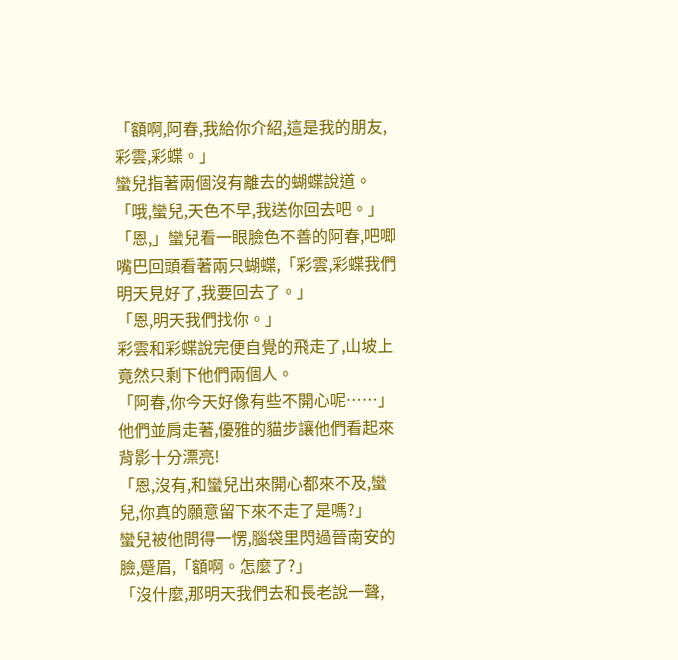「額啊,阿春,我給你介紹,這是我的朋友,彩雲,彩蝶。」
蠻兒指著兩個沒有離去的蝴蝶說道。
「哦,蠻兒,天色不早,我送你回去吧。」
「恩,」蠻兒看一眼臉色不善的阿春,吧唧嘴巴回頭看著兩只蝴蝶,「彩雲,彩蝶我們明天見好了,我要回去了。」
「恩,明天我們找你。」
彩雲和彩蝶說完便自覺的飛走了,山坡上竟然只剩下他們兩個人。
「阿春,你今天好像有些不開心呢……」他們並肩走著,優雅的貓步讓他們看起來背影十分漂亮!
「恩,沒有,和蠻兒出來開心都來不及,蠻兒,你真的願意留下來不走了是嗎?」
蠻兒被他問得一愣,腦袋里閃過晉南安的臉,蹙眉,「額啊。怎麼了?」
「沒什麼,那明天我們去和長老說一聲,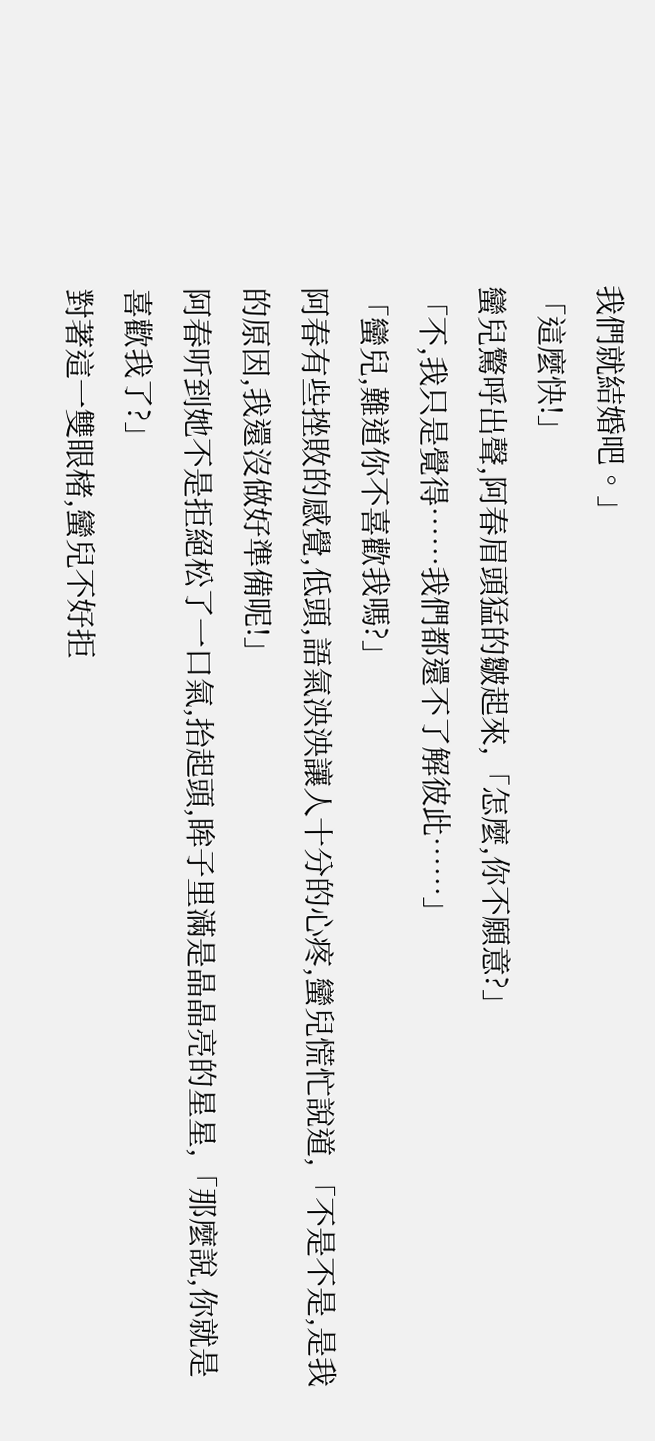我們就結婚吧。」
「這麼快!」
蠻兒驚呼出聲,阿春眉頭猛的皺起來,「怎麼,你不願意?」
「不,我只是覺得……我們都還不了解彼此……」
「蠻兒,難道你不喜歡我嗎?」
阿春有些挫敗的感覺,低頭,語氣泱泱讓人十分的心疼,蠻兒慌忙說道,「不是不是,是我的原因,我還沒做好準備呢!」
阿春听到她不是拒絕松了一口氣,抬起頭,眸子里滿是晶晶亮的星星,「那麼說,你就是喜歡我了?」
對著這一雙眼楮,蠻兒不好拒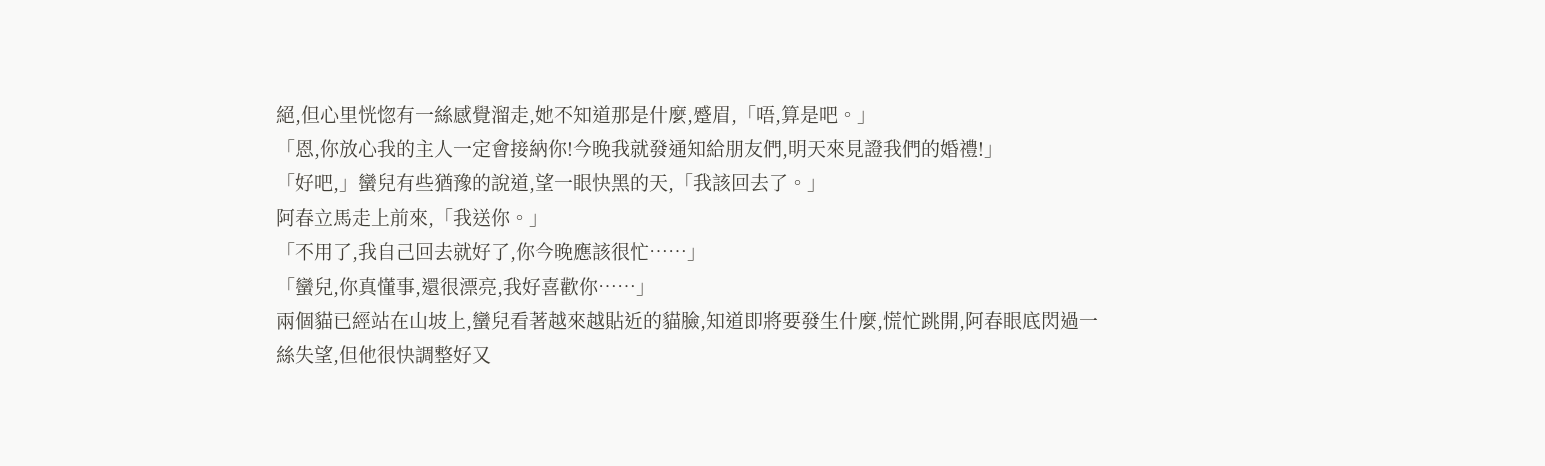絕,但心里恍惚有一絲感覺溜走,她不知道那是什麼,蹙眉,「唔,算是吧。」
「恩,你放心我的主人一定會接納你!今晚我就發通知給朋友們,明天來見證我們的婚禮!」
「好吧,」蠻兒有些猶豫的說道,望一眼快黑的天,「我該回去了。」
阿春立馬走上前來,「我送你。」
「不用了,我自己回去就好了,你今晚應該很忙……」
「蠻兒,你真懂事,還很漂亮,我好喜歡你……」
兩個貓已經站在山坡上,蠻兒看著越來越貼近的貓臉,知道即將要發生什麼,慌忙跳開,阿春眼底閃過一絲失望,但他很快調整好又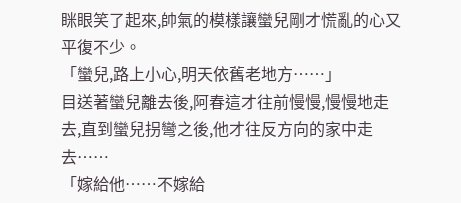眯眼笑了起來,帥氣的模樣讓蠻兒剛才慌亂的心又平復不少。
「蠻兒,路上小心,明天依舊老地方……」
目送著蠻兒離去後,阿春這才往前慢慢,慢慢地走去,直到蠻兒拐彎之後,他才往反方向的家中走去……
「嫁給他……不嫁給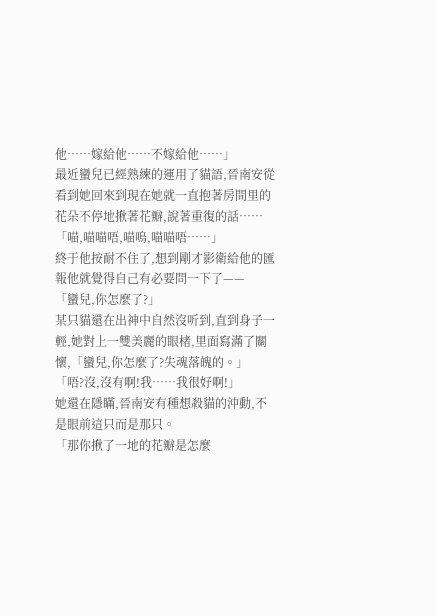他……嫁給他……不嫁給他……」
最近蠻兒已經熟練的運用了貓語,晉南安從看到她回來到現在她就一直抱著房間里的花朵不停地揪著花瓣,說著重復的話……「喵,喵喵唔,喵嗚,喵喵唔……」
終于他按耐不住了,想到剛才影衛給他的匯報他就覺得自己有必要問一下了——
「蠻兒,你怎麼了?」
某只貓還在出神中自然沒听到,直到身子一輕,她對上一雙美麗的眼楮,里面寫滿了關懷,「蠻兒,你怎麼了?失魂落魄的。」
「唔?沒,沒有啊!我……我很好啊!」
她還在隱瞞,晉南安有種想殺貓的沖動,不是眼前這只而是那只。
「那你揪了一地的花瓣是怎麼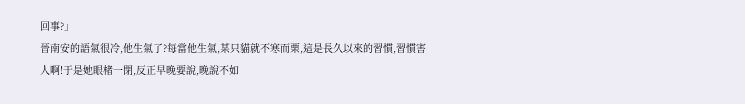回事?」
晉南安的語氣很冷,他生氣了?每當他生氣,某只貓就不寒而栗,這是長久以來的習慣,習慣害人啊!于是她眼楮一閉,反正早晚要說,晚說不如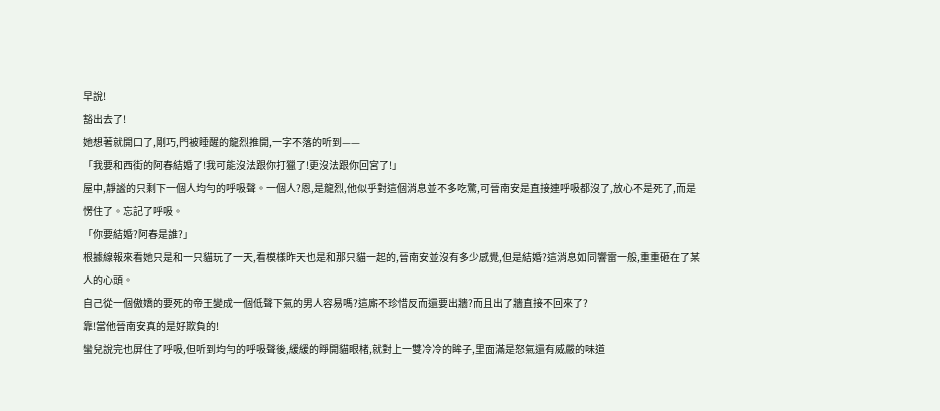早說!
豁出去了!
她想著就開口了,剛巧,門被睡醒的龍烈推開,一字不落的听到——
「我要和西街的阿春結婚了!我可能沒法跟你打獵了!更沒法跟你回宮了!」
屋中,靜謐的只剩下一個人均勻的呼吸聲。一個人?恩,是龍烈,他似乎對這個消息並不多吃驚,可晉南安是直接連呼吸都沒了,放心不是死了,而是愣住了。忘記了呼吸。
「你要結婚?阿春是誰?」
根據線報來看她只是和一只貓玩了一天,看模樣昨天也是和那只貓一起的,晉南安並沒有多少感覺,但是結婚?這消息如同響雷一般,重重砸在了某人的心頭。
自己從一個傲嬌的要死的帝王變成一個低聲下氣的男人容易嗎?這廝不珍惜反而還要出牆?而且出了牆直接不回來了?
靠!當他晉南安真的是好欺負的!
蠻兒說完也屏住了呼吸,但听到均勻的呼吸聲後,緩緩的睜開貓眼楮,就對上一雙冷冷的眸子,里面滿是怒氣還有威嚴的味道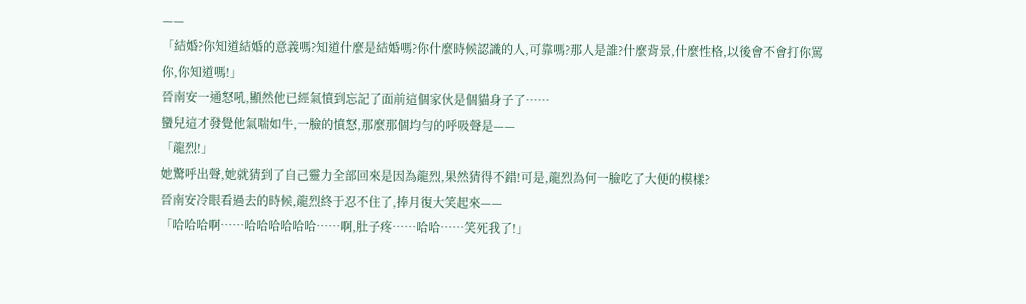——
「結婚?你知道結婚的意義嗎?知道什麼是結婚嗎?你什麼時候認識的人,可靠嗎?那人是誰?什麼背景,什麼性格,以後會不會打你罵你,你知道嗎!」
晉南安一通怒吼,顯然他已經氣憤到忘記了面前這個家伙是個貓身子了……
蠻兒這才發覺他氣喘如牛,一臉的憤怒,那麼那個均勻的呼吸聲是——
「龍烈!」
她驚呼出聲,她就猜到了自己靈力全部回來是因為龍烈,果然猜得不錯!可是,龍烈為何一臉吃了大便的模樣?
晉南安冷眼看過去的時候,龍烈終于忍不住了,捧月復大笑起來——
「哈哈哈啊……哈哈哈哈哈哈……啊,肚子疼……哈哈……笑死我了!」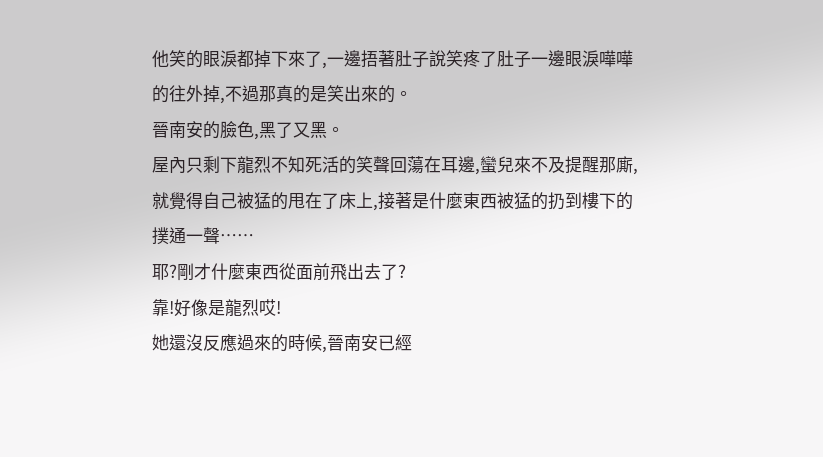他笑的眼淚都掉下來了,一邊捂著肚子說笑疼了肚子一邊眼淚嘩嘩的往外掉,不過那真的是笑出來的。
晉南安的臉色,黑了又黑。
屋內只剩下龍烈不知死活的笑聲回蕩在耳邊,蠻兒來不及提醒那廝,就覺得自己被猛的甩在了床上,接著是什麼東西被猛的扔到樓下的撲通一聲……
耶?剛才什麼東西從面前飛出去了?
靠!好像是龍烈哎!
她還沒反應過來的時候,晉南安已經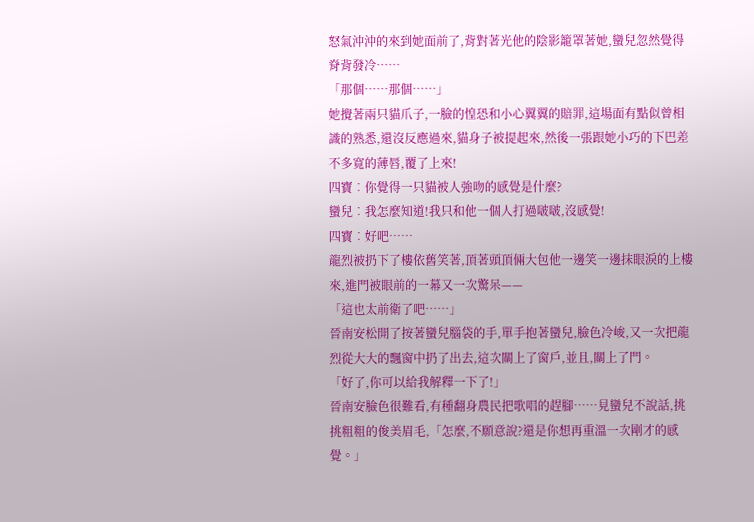怒氣沖沖的來到她面前了,背對著光他的陰影籠罩著她,蠻兒忽然覺得脊背發冷……
「那個……那個……」
她攪著兩只貓爪子,一臉的惶恐和小心翼翼的賠罪,這場面有點似曾相識的熟悉,還沒反應過來,貓身子被提起來,然後一張跟她小巧的下巴差不多寬的薄唇,覆了上來!
四寶︰你覺得一只貓被人強吻的感覺是什麼?
蠻兒︰我怎麼知道!我只和他一個人打過啵啵,沒感覺!
四寶︰好吧……
龍烈被扔下了樓依舊笑著,頂著頭頂倆大包他一邊笑一邊抹眼淚的上樓來,進門被眼前的一幕又一次驚呆——
「這也太前衛了吧……」
晉南安松開了按著蠻兒腦袋的手,單手抱著蠻兒,臉色冷峻,又一次把龍烈從大大的飄窗中扔了出去,這次關上了窗戶,並且,關上了門。
「好了,你可以給我解釋一下了!」
晉南安臉色很難看,有種翻身農民把歌唱的趕腳……見蠻兒不說話,挑挑粗粗的俊美眉毛,「怎麼,不願意說?還是你想再重溫一次剛才的感覺。」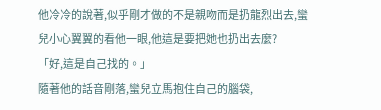他冷冷的說著,似乎剛才做的不是親吻而是扔龍烈出去,蠻兒小心翼翼的看他一眼,他這是要把她也扔出去麼?
「好,這是自己找的。」
隨著他的話音剛落,蠻兒立馬抱住自己的腦袋,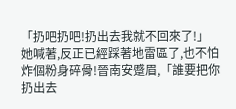「扔吧扔吧!扔出去我就不回來了!」
她喊著,反正已經踩著地雷區了,也不怕炸個粉身碎骨!晉南安蹙眉,「誰要把你扔出去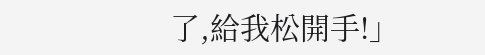了,給我松開手!」